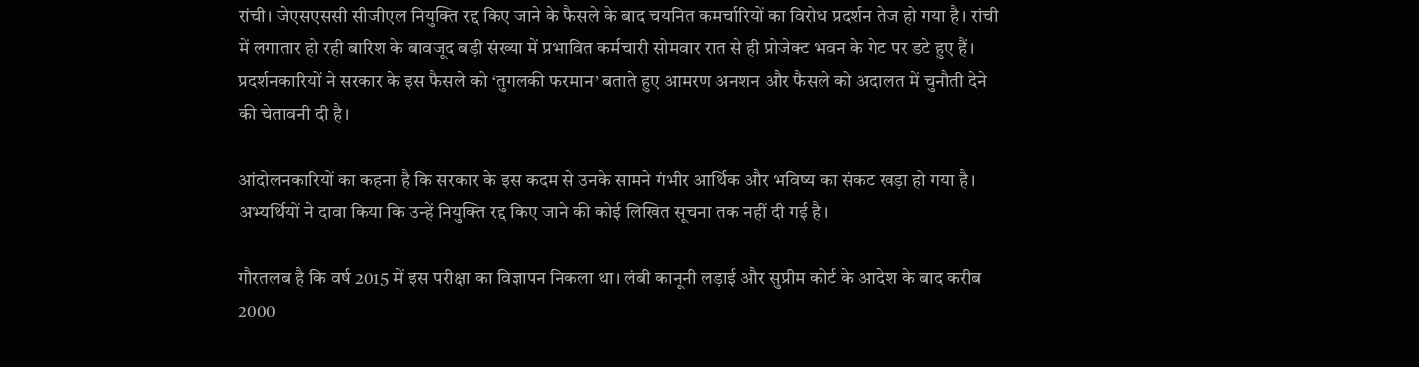रांची। जेएसएससी सीजीएल नियुक्ति रद्द किए जाने के फैसले के बाद चयनित कमर्चारियों का विरोध प्रदर्शन तेज हो गया है। रांची में लगातार हो रही बारिश के बावजूद बड़ी संख्या में प्रभावित कर्मचारी सोमवार रात से ही प्रोजेक्ट भवन के गेट पर डटे हुए हैं। प्रदर्शनकारियों ने सरकार के इस फैसले को ‘तुगलकी फरमान’ बताते हुए आमरण अनशन और फैसले को अदालत में चुनौती देने की चेतावनी दी है।

आंदोलनकारियों का कहना है कि सरकार के इस कदम से उनके सामने गंभीर आर्थिक और भविष्य का संकट खड़ा हो गया है। अभ्यर्थियों ने दावा किया कि उन्हें नियुक्ति रद्द किए जाने की कोई लिखित सूचना तक नहीं दी गई है।

गौरतलब है कि वर्ष 2015 में इस परीक्षा का विज्ञापन निकला था। लंबी कानूनी लड़ाई और सुप्रीम कोर्ट के आदेश के बाद करीब 2000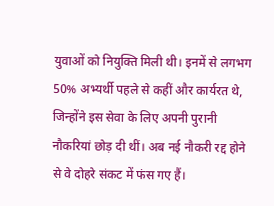युवाओं को नियुक्ति मिली थी। इनमें से लगभग 50% अभ्यर्थी पहले से कहीं और कार्यरत थे, जिन्होंने इस सेवा के लिए अपनी पुरानी नौकरियां छोड़ दी थीं। अब नई नौकरी रद्द होने से वे दोहरे संकट में फंस गए हैं।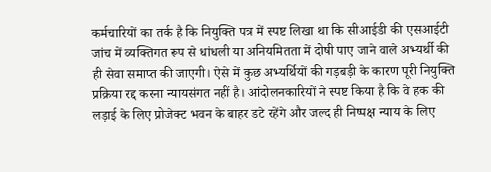कर्मचारियों का तर्क है कि नियुक्ति पत्र में स्पष्ट लिखा था कि सीआईडी की एसआईटी जांच में व्यक्तिगत रूप से धांधली या अनियमितता में दोषी पाए जाने वाले अभ्यर्थी की ही सेवा समाप्त की जाएगी। ऐसे में कुछ अभ्यर्थियों की गड़बड़ी के कारण पूरी नियुक्ति प्रक्रिया रद्द करना न्यायसंगत नहीं है। आंदोलनकारियों ने स्पष्ट किया है कि वे हक की लड़ाई के लिए प्रोजेक्ट भवन के बाहर डटे रहेंगे और जल्द ही निष्पक्ष न्याय के लिए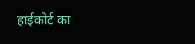हाईकोर्ट का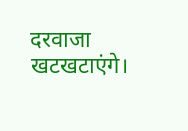दरवाजा खटखटाएंगे।